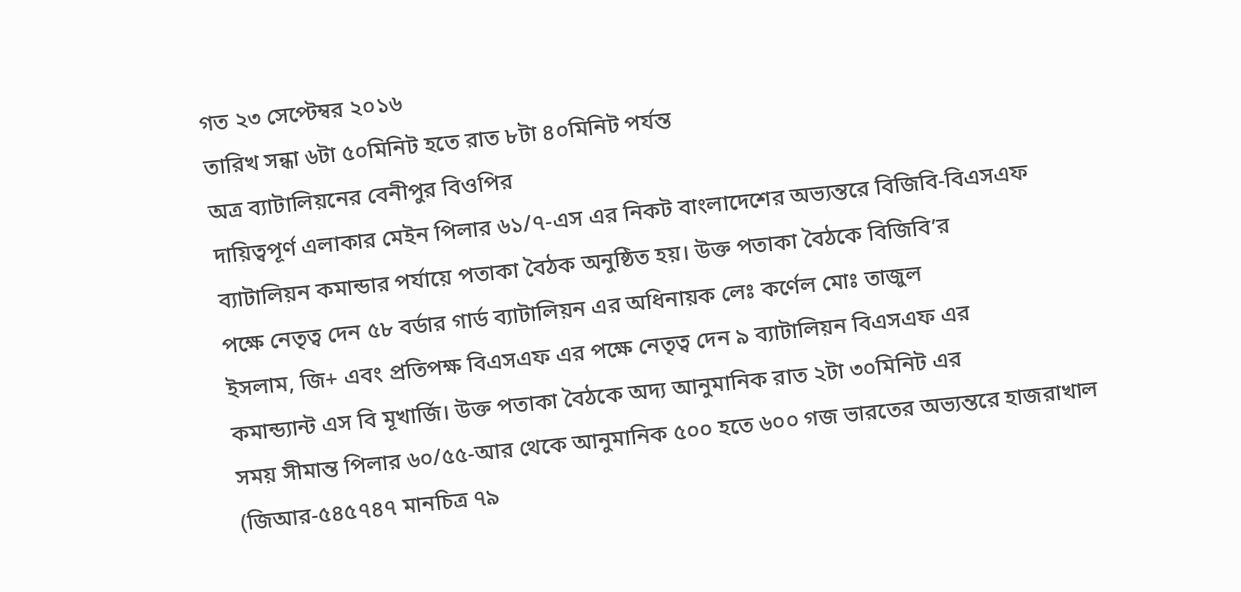গত ২৩ সেপ্টেম্বর ২০১৬
তারিখ সন্ধা ৬টা ৫০মিনিট হতে রাত ৮টা ৪০মিনিট পর্যন্ত
অত্র ব্যাটালিয়নের বেনীপুর বিওপির
দায়িত্বপূর্ণ এলাকার মেইন পিলার ৬১/৭-এস এর নিকট বাংলাদেশের অভ্যন্তরে বিজিবি-বিএসএফ
ব্যাটালিয়ন কমান্ডার পর্যায়ে পতাকা বৈঠক অনুষ্ঠিত হয়। উক্ত পতাকা বৈঠকে বিজিবি’র
পক্ষে নেতৃত্ব দেন ৫৮ বর্ডার গার্ড ব্যাটালিয়ন এর অধিনায়ক লেঃ কর্ণেল মোঃ তাজুল
ইসলাম, জি+ এবং প্রতিপক্ষ বিএসএফ এর পক্ষে নেতৃত্ব দেন ৯ ব্যাটালিয়ন বিএসএফ এর
কমান্ড্যান্ট এস বি মূখার্জি। উক্ত পতাকা বৈঠকে অদ্য আনুমানিক রাত ২টা ৩০মিনিট এর
সময় সীমান্ত পিলার ৬০/৫৫-আর থেকে আনুমানিক ৫০০ হতে ৬০০ গজ ভারতের অভ্যন্তরে হাজরাখাল
(জিআর-৫৪৫৭৪৭ মানচিত্র ৭৯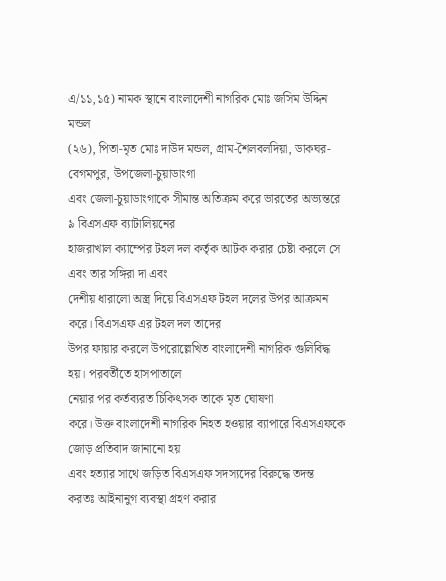এ/১১,১৫) নামক স্থানে বাংলাদেশী নাগরিক মোঃ জসিম উদ্দিন মন্ডল
(২৬), পিতা-মৃত মোঃ দাউদ মন্ডল, গ্রাম-শৈলবলদিয়া, ডাকঘর-বেগমপুর, উপজেলা-চুয়াডাংগা
এবং জেলা-চুয়াডাংগাকে সীমান্ত অতিক্রম করে ভারতের অভ্যন্তরে ৯ বিএসএফ ব্যাটালিয়নের
হাজরাখাল ক্যাম্পের টহল দল কর্তৃক আটক করার চেষ্টা করলে সে এবং তার সঙ্গিরা দা এবং
দেশীয় ধারালো অস্ত্র দিয়ে বিএসএফ টহল দলের উপর আক্রমন করে। বিএসএফ এর টহল দল তাদের
উপর ফায়ার করলে উপরোল্লেখিত বাংলাদেশী নাগরিক গুলিবিদ্ধ হয়। পরবর্তীতে হাসপাতালে
নেয়ার পর কর্তব্যরত চিকিৎসক তাকে মৃত ঘোষণা
করে। উক্ত বাংলাদেশী নাগরিক নিহত হওয়ার ব্যাপারে বিএসএফকে জোড় প্রতিবাদ জানানো হয়
এবং হত্যার সাথে জড়িত বিএসএফ সদস্যদের বিরুদ্ধে তদন্ত
করতঃ আইনানুগ ব্যবস্থা গ্রহণ করার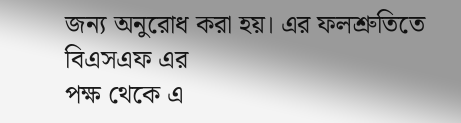জন্য অনুরোধ করা হয়। এর ফলশ্রুতিতে বিএসএফ এর
পক্ষ থেকে এ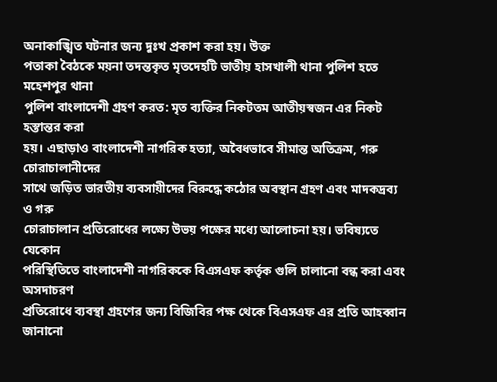অনাকাঙ্খিত ঘটনার জন্য দুঃখ প্রকাশ করা হয়। উক্ত
পতাকা বৈঠকে ময়না তদন্তকৃত মৃতদেহটি ভাতীয় হাসখালী থানা পুলিশ হতে মহেশপুর থানা
পুলিশ বাংলাদেশী গ্রহণ করত: মৃত ব্যক্তির নিকটতম আতীয়স্বজন এর নিকট হস্তান্তর করা
হয়। এছাড়াও বাংলাদেশী নাগরিক হত্যা, অবৈধভাবে সীমান্ত অতিক্রম, গরু চোরাচালানীদের
সাথে জড়িত ভারতীয় ব্যবসায়ীদের বিরুদ্ধে কঠোর অবস্থান গ্রহণ এবং মাদকদ্রব্য ও গরু
চোরাচালান প্রতিরোধের লক্ষ্যে উভয় পক্ষের মধ্যে আলোচনা হয়। ভবিষ্যতে যেকোন
পরিস্থিতিতে বাংলাদেশী নাগরিককে বিএসএফ কর্তৃক গুলি চালানো বন্ধ করা এবং অসদাচরণ
প্রতিরোধে ব্যবস্থা গ্রহণের জন্য বিজিবির পক্ষ থেকে বিএসএফ এর প্রতি আহব্বান জানানো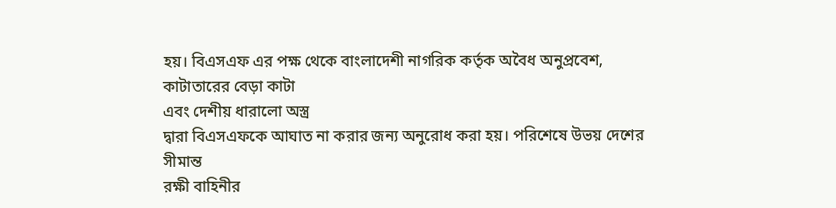হয়। বিএসএফ এর পক্ষ থেকে বাংলাদেশী নাগরিক কর্তৃক অবৈধ অনুপ্রবেশ, কাটাতারের বেড়া কাটা
এবং দেশীয় ধারালো অস্ত্র
দ্বারা বিএসএফকে আঘাত না করার জন্য অনুরোধ করা হয়। পরিশেষে উভয় দেশের সীমান্ত
রক্ষী বাহিনীর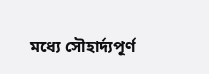মধ্যে সৌহার্দ্যপূর্ণ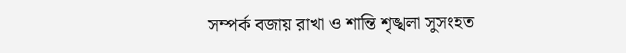সম্পর্ক বজায় রাখা ও শান্তি শৃঙ্খলা সুসংহত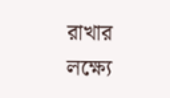রাখার লক্ষ্যে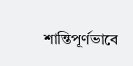শান্তিপূর্ণভাবে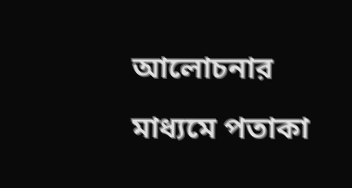আলোচনার
মাধ্যমে পতাকা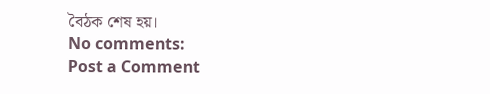বৈঠক শেষ হয়।
No comments:
Post a Comment